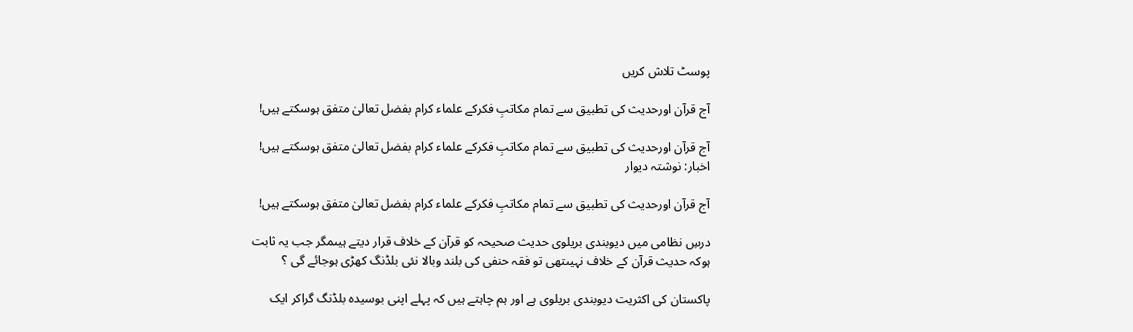پوسٹ تلاش کریں

آج قرآن اورحدیث کی تطبیق سے تمام مکاتبِ فکرکے علماء کرام بفضل تعالیٰ متفق ہوسکتے ہیں!

آج قرآن اورحدیث کی تطبیق سے تمام مکاتبِ فکرکے علماء کرام بفضل تعالیٰ متفق ہوسکتے ہیں! اخبار: نوشتہ دیوار

آج قرآن اورحدیث کی تطبیق سے تمام مکاتبِ فکرکے علماء کرام بفضل تعالیٰ متفق ہوسکتے ہیں!

درسِ نظامی میں دیوبندی بریلوی حدیث صحیحہ کو قرآن کے خلاف قرار دیتے ہیںمگر جب یہ ثابت ہوکہ حدیث قرآن کے خلاف نہیںتھی تو فقہ حنفی کی بلند وبالا نئی بلڈنگ کھڑی ہوجائے گی ؟

پاکستان کی اکثریت دیوبندی بریلوی ہے اور ہم چاہتے ہیں کہ پہلے اپنی بوسیدہ بلڈنگ گراکر ایک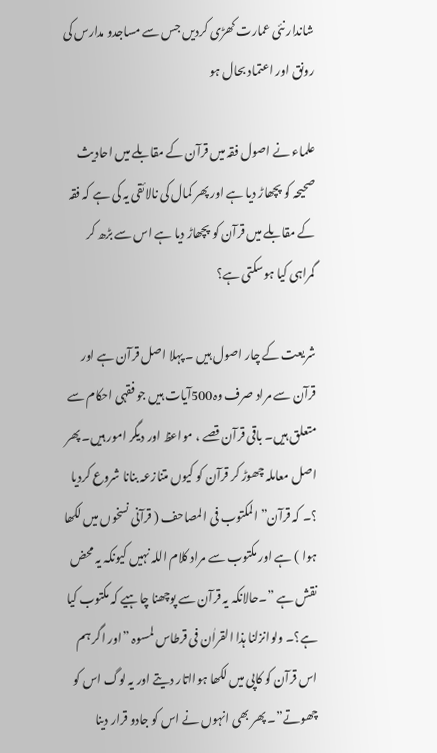شاندار نئی عمارت کھڑی کردیں جس سے مساجدو مدارس کی رونق اور اعتماد بحال ہو

علماء نے اصول فقہ میں قرآن کے مقابلے میں احادیث صحیحہ کو پچھاڑ دیا ہے اور پھر کمال کی نالائقی یہ کی ہے کہ فقہ کے مقابلے میں قرآن کو پچھاڑ دیا ہے اس سے بڑھ کر گمراہی کیا ہوسکتی ہے؟

شریعت کے چار اصول ہیں ۔ پہلا اصل قرآن ہے اور قرآن سے مراد صرف وہ500آیات ہیں جو فقہی احکام سے متعلق ہیں۔ باقی قرآن قصے ، مواعظ اور دیگر امور ہیں۔ پھر اصل معاملہ چھوڑ کر قرآن کو کیوں متنازعہ بنانا شروع کردیا ؟۔ کہ قرآن” المکتوب فی المصاحف ( قرآنی نسخوں میں لکھا ہوا ) ہے اور مکتوب سے مراد کلام اللہ نہیں کیونکہ یہ محض نقش ہے ”۔حالانکہ یہ قرآن سے پوچھنا چاہیے کہ مکتوب کیا ہے؟۔ ولوانزلنا ہذا القراٰن فی قرطاس لمسوہ ”اور اگر ہم اس قرآن کو کاپی میں لکھا ہوااتار دیتے اور یہ لوگ اس کو چھوتے”۔ پھر بھی انہوں نے اس کو جادو قرار دینا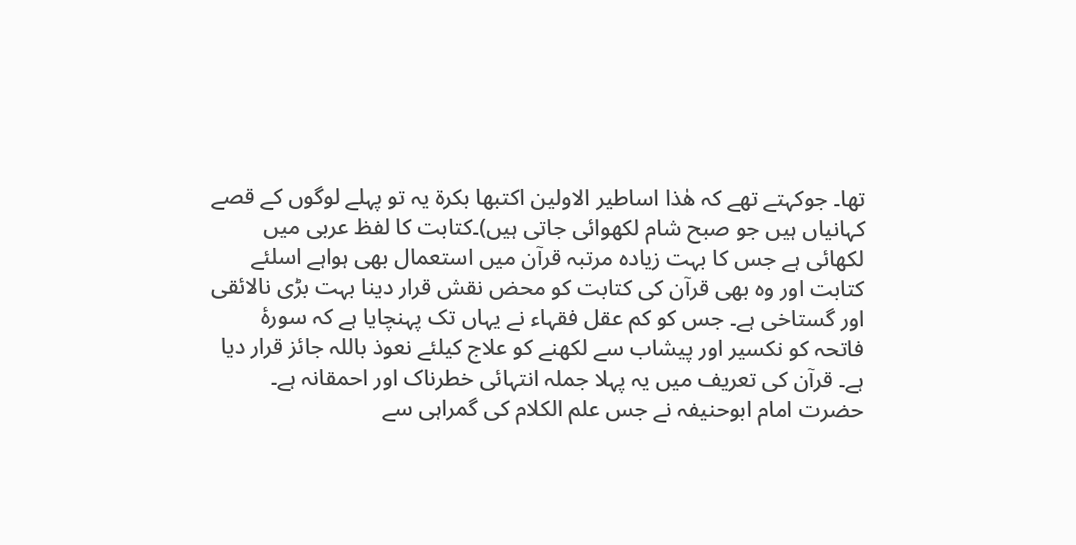تھا۔ جوکہتے تھے کہ ھٰذا اساطیر الاولین اکتبھا بکرة یہ تو پہلے لوگوں کے قصے کہانیاں ہیں جو صبح شام لکھوائی جاتی ہیں)۔کتابت کا لفظ عربی میں لکھائی ہے جس کا بہت زیادہ مرتبہ قرآن میں استعمال بھی ہواہے اسلئے کتابت اور وہ بھی قرآن کی کتابت کو محض نقش قرار دینا بہت بڑی نالائقی اور گستاخی ہے۔ جس کو کم عقل فقہاء نے یہاں تک پہنچایا ہے کہ سورۂ فاتحہ کو نکسیر اور پیشاب سے لکھنے کو علاج کیلئے نعوذ باللہ جائز قرار دیا ہے۔ قرآن کی تعریف میں یہ پہلا جملہ انتہائی خطرناک اور احمقانہ ہے۔ حضرت امام ابوحنیفہ نے جس علم الکلام کی گمراہی سے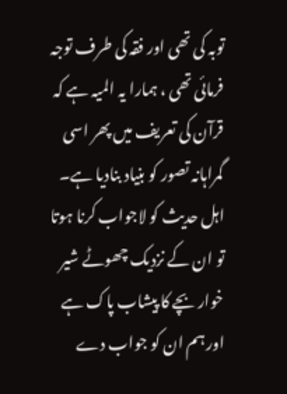توبہ کی تھی اور فقہ کی طرف توجہ فرمائی تھی ، ہمارا یہ المیہ ہے کہ قرآن کی تعریف میں پھر اسی گمراہانہ تصور کو بنیاد بنادیا ہے۔
اہل حدیث کو لاجواب کرنا ہوتا تو ان کے نزدیک چھوٹے شیر خوار بچے کا پیشاب پاک ہے اور ہم ان کو جواب دے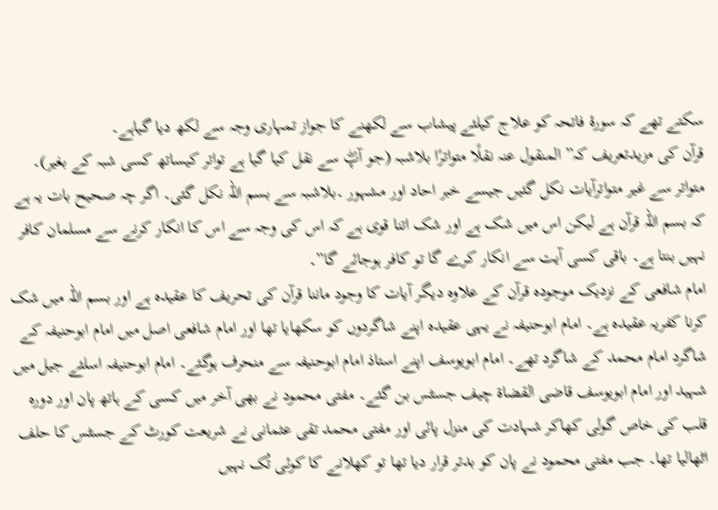سکتے تھے کہ سورۂ فاتحہ کو علاج کیلئے پیشاب سے لکھنے کا جواز تمہاری وجہ سے لکھ دیا گیاہے۔
قرآن کی مزیدتعریف کہ” المنقول عنہ نقلًا متواترًا بلاشبہ (جو آپۖ سے نقل کیا گیا ہے تواتر کیساتھ کسی شبہ کے بغیر)۔ متواتر سے غیر متواترآیات نکل گئیں جیسے خبر احاد اور مشہور ۔بلاشبہ سے بسم اللہ نکل گئی۔ اگر چہ صحیح بات یہ ہے کہ بسم اللہ قرآن ہے لیکن اس میں شک ہے اور شک اتنا قوی ہے کہ اس کی وجہ سے اس کا انکار کرنے سے مسلمان کافر نہیں بنتا ہے۔ باقی کسی آیت سے انکار کرے گا تو کافر ہوجائے گا”۔
امام شافعی کے نزدیک موجودہ قرآن کے علاوہ دیگر آیات کا وجود ماننا قرآن کی تحریف کا عقیدہ ہے اور بسم اللہ میں شک کرنا کفریہ عقیدہ ہے۔ امام ابوحنیفہ نے یہی عقیدہ اپنے شاگردوں کو سکھایا تھا اور امام شافعی اصل میں امام ابوحنیفہ کے شاگرد امام محمد کے شاگرد تھے۔ امام ابویوسف اپنے استاذ امام ابوحنیفہ سے منحرف ہوگئے۔ امام ابوحنیفہ اسلئے جیل میں شہید اور امام ابویوسف قاضی القضاة چیف جسٹس بن گئے۔ مفتی محمود نے بھی آخر میں کسی کے ہاتھ پان اور دورہ قلب کی خاص گولی کھاکر شہادت کی منزل پائی اور مفتی محمد تقی عثمانی نے شریعت کورٹ کے جسٹس کا حلف اٹھالیا تھا۔ جب مفتی محمود نے پان کو بدتر قرار دیا تھا تو کھلانے کا کوئی تُک نہیں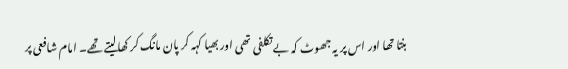بنتا تھا اور اس پر یہ جھوٹ کہ بے تکلفی تھی اور بھیا کہہ کر پان مانگ کر کھالیتے تھے۔ امام شافعی پر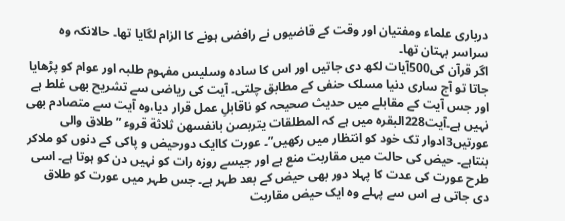درباری علماء ومفتیان اور وقت کے قاضیوں نے رافضی ہونے کا الزام لگایا تھا۔ حالانکہ وہ سراسر بہتان تھا۔
اگر قرآن کی500آیات لکھ دی جاتیں اور اس کا سادہ وسلیس مفہوم طلبہ اور عوام کو پڑھایا جاتا تو آج ساری دنیا مسلک حنفی کے مطابق چلتی۔ آیت کی ریاضی سے تشریح بھی غلط ہے اور جس آیت کے مقابلے میں حدیث صحیحہ کو ناقابلِ عمل قرار دیا،وہ آیت سے متصادم بھی نہیں ہے۔آیت228البقرہ میں ہے کہ المطلقات یتربصن بانفسھن ثلاثة قروء ” طلاق والی عورتیں3ادوار تک خود کو انتظار میں رکھیں”۔ عورت کاایک دورحیض و پاکی کے دنوں کو ملاکر بنتاہے۔ حیض کی حالت میں مقاربت منع ہے اور جیسے روزہ رات کو نہیں دن کو ہوتا ہے۔ اسی طرح عورت کی عدت کا پہلا دور بھی حیض کے بعد طہر ہے۔ جس طہر میں عورت کو طلاق دی جاتی ہے اس سے پہلے وہ ایک حیض مقاربت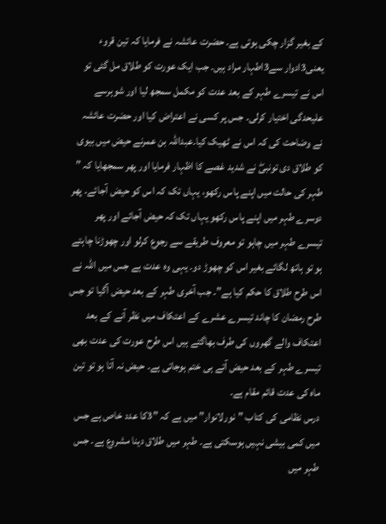کے بغیر گزار چکی ہوتی ہے۔ حضرت عائشہ نے فرمایا کہ تین قروء یعنی3ادوار سے3اطہار مراد ہیں۔ جب ایک عورت کو طلاق مل گئی تو اس نے تیسرے طہر کے بعد عدت کو مکمل سمجھ لیا اور شوہرسے علیحدگی اختیار کرلی۔ جس پر کسی نے اعتراض کیا اور حضرت عائشہ نے وضاحت کی کہ اس نے ٹھیک کیا۔عبداللہ بن عمرنے حیض میں بیوی کو طلاق دی تونبیۖ نے شدید غصے کا اظہار فرمایا اور پھر سمجھایا کہ ” طہر کی حالت میں اپنے پاس رکھو، یہاں تک کہ اس کو حیض آجائے۔ پھر دوسرے طہر میں اپنے پاس رکھو یہاں تک کہ حیض آجائے اور پھر تیسرے طہر میں چاہو تو معروف طریقے سے رجوع کرلو اور چھوڑنا چاہتے ہو تو ہاتھ لگائے بغیر اس کو چھوڑ دو۔ یہی وہ عدت ہے جس میں اللہ نے اس طرح طلاق کا حکم کیا ہے”۔ جب آخری طہر کے بعد حیض آگیا تو جس طرح رمضان کا چاند تیسرے عشرے کے اعتکاف میں نظر آنے کے بعد اعتکاف والے گھروں کی طرف بھاگتے ہیں اس طرح عورت کی عدت بھی تیسرے طہر کے بعد حیض آتے ہی ختم ہوجاتی ہے۔ حیض نہ آتا ہو تو تین ماہ کی عدت قائم مقام ہے۔
درس نظامی کی کتاب ”نورلانوار” میں ہے کہ ”3کا عدد خاص ہے جس میں کمی بیشی نہیں ہوسکتی ہے۔ طہر میں طلاق دینا مشروع ہے۔ جس طہر میں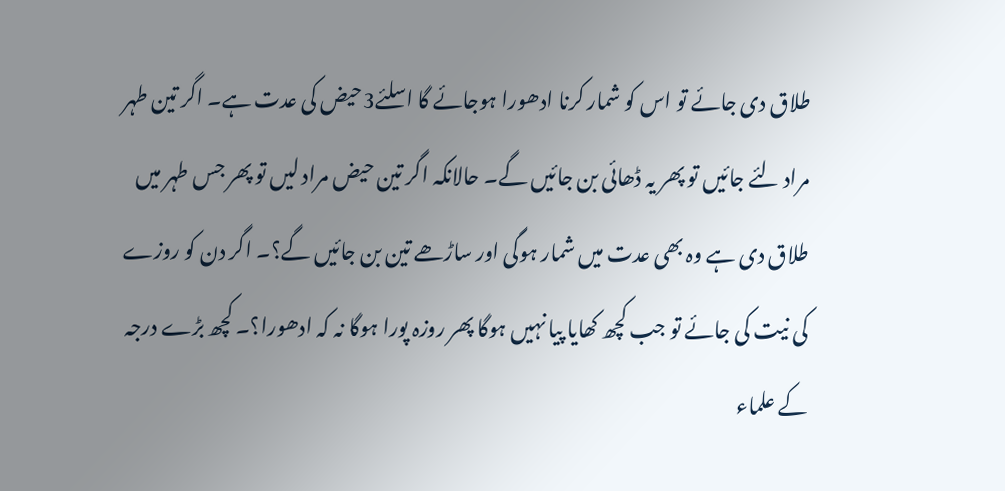طلاق دی جائے تو اس کو شمار کرنا ادھورا ہوجائے گا اسلئے3حیض کی عدت ہے۔ اگر تین طہر مراد لئے جائیں تو پھر یہ ڈھائی بن جائیں گے۔ حالانکہ اگر تین حیض مراد لیں تو پھر جس طہر میں طلاق دی ہے وہ بھی عدت میں شمار ہوگی اور ساڑھے تین بن جائیں گے؟۔ اگر دن کو روزے کی نیت کی جائے تو جب کچھ کھایا پیا نہیں ہوگا پھر روزہ پورا ہوگا نہ کہ ادھورا؟۔ کچھ بڑے درجہ کے علماء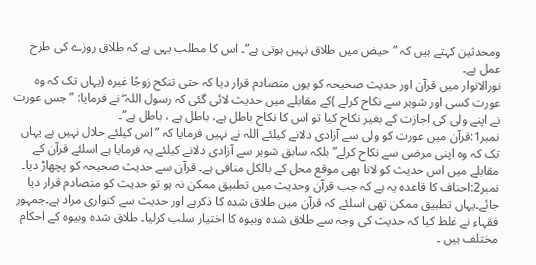ومحدثین کہتے ہیں کہ ”حیض میں طلاق نہیں ہوتی ہے”۔ اس کا مطلب یہی ہے کہ طلاق روزے کی طرح عمل ہے۔
نورالانوار میں قرآن اور حدیث صحیحہ کو یوں متصادم قرار دیا کہ حتی تنکح زوجًا غیرہ (یہاں تک کہ وہ عورت کسی اور شوہر سے نکاح کرلے )کے مقابلے میں حدیث لائی گئی کہ رسول اللہ ۖ نے فرمایا: ”جس عورت نے اپنے ولی کی اجازت کے بغیر نکاح کیا تو اس کا نکاح باطل ہے، باطل ہے ، باطل ہے”۔
نمبر1:قرآن میں عورت کو ولی سے آزادی دلانے کیلئے اللہ نے نہیں فرمایا کہ ”اس کیلئے حلال نہیں ہے یہاں تک کہ وہ اپنی مرضی سے نکاح کرلے” بلکہ سابق شوہر سے آزادی دلانے کیلئے یہ فرمایا ہے اسلئے قرآن کے مقابلے میں اس حدیث کو لانا بھی موقع محل کے بالکل منافی ہے۔ قرآن سے حدیث صحیحہ کو پچھاڑ دیا۔
نمبر2:احناف کا قاعدہ یہ ہے کہ جب قرآن وحدیث میں تطبیق ممکن نہ ہو تو حدیث کو متصادم قرار دیا جائے۔یہاں تطبیق ممکن تھی اسلئے کہ قرآن میں طلاق شدہ کا ذکرہے اور حدیث سے کنواری مراد ہے۔جمہور فقہاء نے غلط کیا کہ حدیث کی وجہ سے طلاق شدہ وبیوہ کا اختیار سلب کرلیا۔ طلاق شدہ وبیوہ کے احکام مختلف ہیں ۔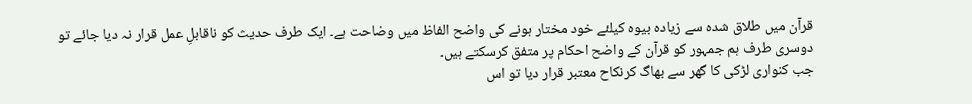قرآن میں طلاق شدہ سے زیادہ بیوہ کیلئے خود مختار ہونے کی واضح الفاظ میں وضاحت ہے۔ ایک طرف حدیث کو ناقابلِ عمل قرار نہ دیا جائے تو دوسری طرف ہم جمہور کو قرآن کے واضح احکام پر متفق کرسکتے ہیں۔
جب کنواری لڑکی کا گھر سے بھاگ کرنکاح معتبر قرار دیا تو اس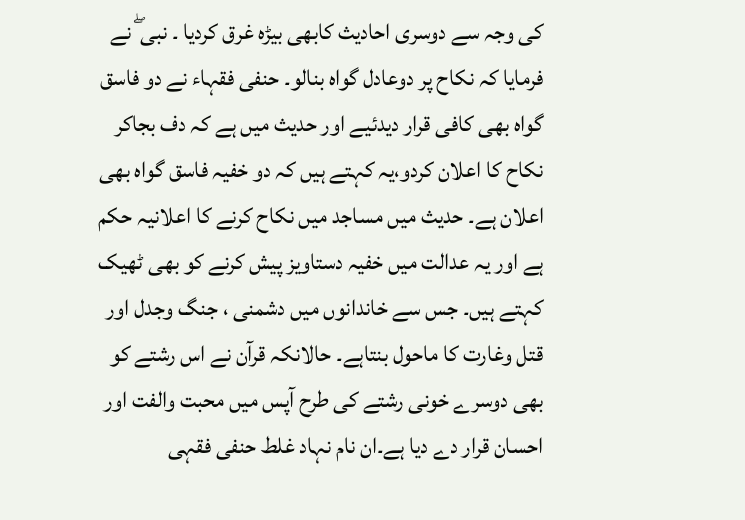کی وجہ سے دوسری احادیث کابھی بیڑہ غرق کردیا ۔ نبی ۖ نے فرمایا کہ نکاح پر دوعادل گواہ بنالو۔ حنفی فقہاء نے دو فاسق گواہ بھی کافی قرار دیدئیے اور حدیث میں ہے کہ دف بجاکر نکاح کا اعلان کردو،یہ کہتے ہیں کہ دو خفیہ فاسق گواہ بھی اعلان ہے۔ حدیث میں مساجد میں نکاح کرنے کا اعلانیہ حکم ہے اور یہ عدالت میں خفیہ دستاویز پیش کرنے کو بھی ٹھیک کہتے ہیں۔ جس سے خاندانوں میں دشمنی ، جنگ وجدل اور قتل وغارت کا ماحول بنتاہے۔ حالانکہ قرآن نے اس رشتے کو بھی دوسرے خونی رشتے کی طرح آپس میں محبت والفت اور احسان قرار دے دیا ہے۔ان نام نہاد غلط حنفی فقہی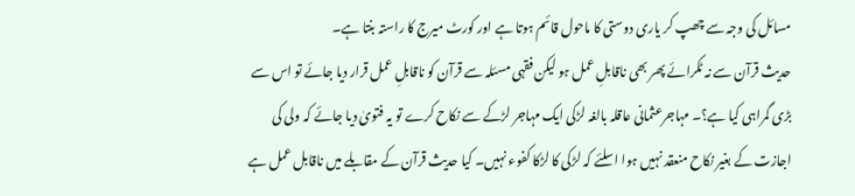مسائل کی وجہ سے چھپ کر یاری دوستی کا ماحول قائم ہوتا ہے اور کورٹ میرج کا راستہ بنتا ہے۔
حدیث قرآن سے نہ ٹکرائے پھر بھی ناقابلِ عمل ہو لیکن فقہی مسئلہ سے قرآن کو ناقابلِ عمل قرار دیا جائے تو اس سے بڑی گمراہی کیا ہے؟۔ مہاجرعثمانی عاقلہ بالغہ لڑکی ایک مہاجر لڑکے سے نکاح کرے تو یہ فتویٰ دیا جائے کہ ولی کی اجازت کے بغیر نکاح منعقد نہیں ہوا اسلئے کہ لڑکی کا لڑکا کفوء نہیں۔ کیا حدیث قرآن کے مقابلے میں ناقابل عمل ہے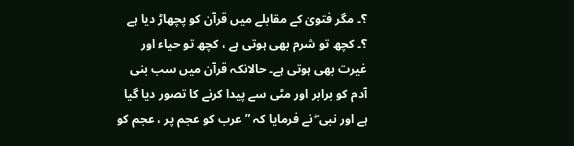؟۔ مگر فتویٰ کے مقابلے میں قرآن کو پچھاڑ دیا ہے ؟۔ کچھ تو شرم بھی ہوتی ہے ، کچھ تو حیاء اور غیرت بھی ہوتی ہے۔ حالانکہ قرآن میں سب بنی آدم کو برابر اور مٹی سے پیدا کرنے کا تصور دیا گیا ہے اور نبی ۖ نے فرمایا کہ ” عرب کو عجم پر ، عجم کو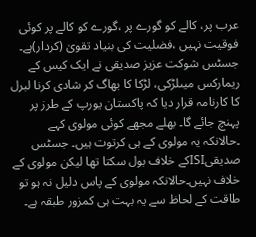عرب پر، کالے کو گورے پر ،گورے کو کالے پر کوئی فوقیت نہیں ،فضلیت کی بنیاد تقویٰ (کردار)ہے۔ جسٹس شوکت عزیز صدیقی نے ایک کیس کے ریمارکس میںلڑکی، لڑکا کا بھاگ کر شادی کرنا لبرل کا کارنامہ قرار دیا کہ پاکستان یورپ کے طرز پر پہنچ جائے گا۔ بھلے مجھے کوئی مولوی کہے ۔حالانکہ یہ مولوی کے ہی کرتوت ہیں۔ جسٹس صدیقیISIکے خلاف بول سکتا تھا لیکن مولوی کے خلاف نہیں۔حالانکہ مولوی کے پاس دلیل نہ ہو تو طاقت کے لحاظ سے یہ بہت ہی کمزور طبقہ ہے۔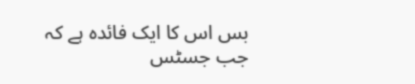بس اس کا ایک فائدہ ہے کہ جب جسٹس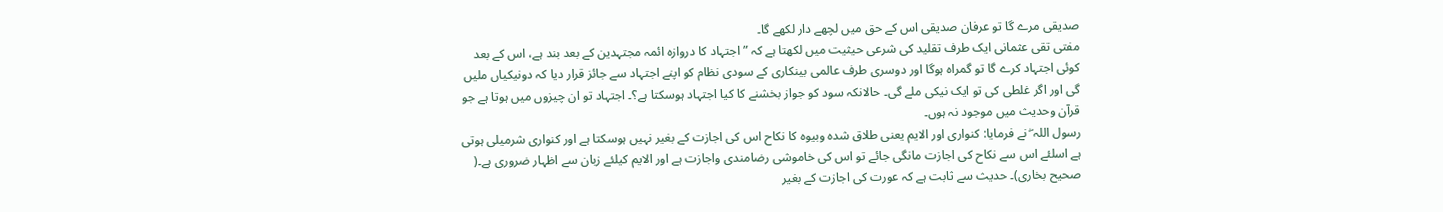صدیقی مرے گا تو عرفان صدیقی اس کے حق میں لچھے دار لکھے گا۔
مفتی تقی عثمانی ایک طرف تقلید کی شرعی حیثیت میں لکھتا ہے کہ ” اجتہاد کا دروازہ ائمہ مجتہدین کے بعد بند ہے، اس کے بعد کوئی اجتہاد کرے گا تو گمراہ ہوگا اور دوسری طرف عالمی بینکاری کے سودی نظام کو اپنے اجتہاد سے جائز قرار دیا کہ دونیکیاں ملیں گی اور اگر غلطی کی تو ایک نیکی ملے گی۔ حالانکہ سود کو جواز بخشنے کا کیا اجتہاد ہوسکتا ہے؟۔ اجتہاد تو ان چیزوں میں ہوتا ہے جو قرآن وحدیث میں موجود نہ ہوں۔
رسول اللہ ۖ نے فرمایا: کنواری اور الایم یعنی طلاق شدہ وبیوہ کا نکاح اس کی اجازت کے بغیر نہیں ہوسکتا ہے اور کنواری شرمیلی ہوتی ہے اسلئے اس سے نکاح کی اجازت مانگی جائے تو اس کی خاموشی رضامندی واجازت ہے اور الایم کیلئے زبان سے اظہار ضروری ہے۔( صحیح بخاری)۔ حدیث سے ثابت ہے کہ عورت کی اجازت کے بغیر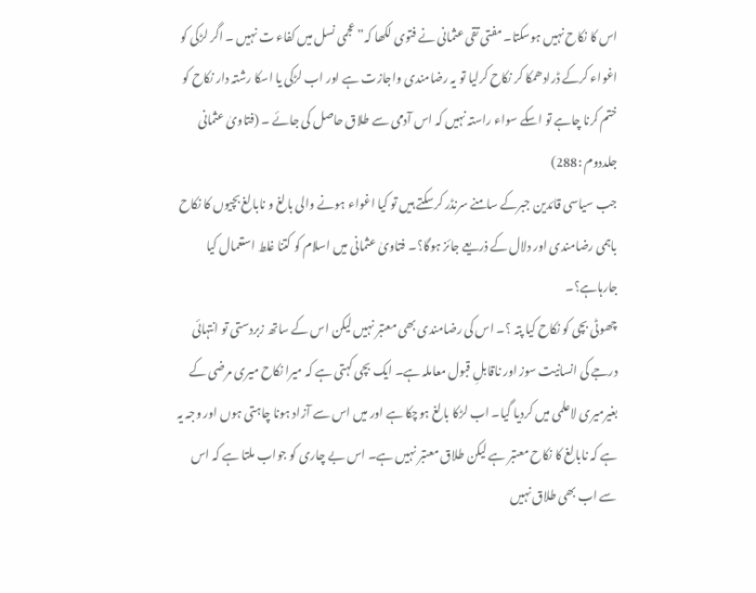اس کا نکاح نہیں ہوسکتا۔ مفتی تقی عثمانی نے فتوی لکھا کہ” عجمی نسل میں کفاء ت نہیں ۔ اگر لڑکی کو اغواء کرکے ڈرادھمکا کر نکاح کرلیا تو یہ رضامندی واجازت ہے اور اب لڑکی یا اسکا رشتہ دار نکاح کو ختم کرنا چاہے تو اسکے سواء راستہ نہیں کہ اس آدمی سے طلاق حاصل کی جائے ۔ (فتاویٰ عثمانی جلددوم :288)
جب سیاسی قائدین جبرکے سامنے سرنڈر کرسکتے ہیں تو کیا اغواء ہونے والی بالغ و نابالغ بچیوں کا نکاح باہمی رضامندی اور دلال کے ذریعے جائز ہوگا؟۔ فتاویٰ عثمانی میں اسلام کو کتنا غلط استعمال کیا جارہاہے؟۔
چھوٹی بچی کو نکاح کیا پتہ ؟۔ اس کی رضامندی بھی معتبر نہیں لیکن اس کے ساتھ زبردستی تو انتہائی درجے کی انسانیت سوز اور ناقابلِ قبول معاملہ ہے۔ ایک بچی کہتی ہے کہ میرا نکاح میری مرضی کے بغیرمیری لاعلمی میں کردیا گیا۔ اب لڑکا بالغ ہوچکا ہے اور میں اس سے آزاد ہونا چاہتی ہوں اور وجہ یہ ہے کہ نابالغ کا نکاح معتبر ہے لیکن طلاق معتبر نہیں ہے۔ اس بے چاری کو جواب ملتا ہے کہ اس سے اب بھی طلاق نہیں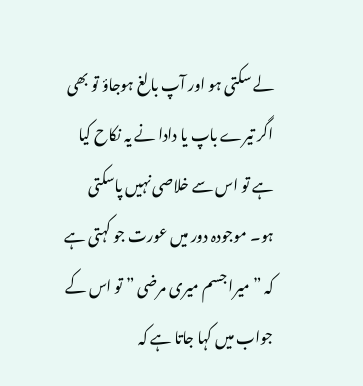لے سکتی ہو اور آپ بالغ ہوجاؤ تو بھی اگر تیرے باپ یا دادا نے یہ نکاح کیا ہے تو اس سے خلاصی نہیں پاسکتی ہو۔ موجودہ دور میں عورت جو کہتی ہے کہ ”میرا جسم میری مرضی ” تو اس کے جواب میں کہا جاتا ہے کہ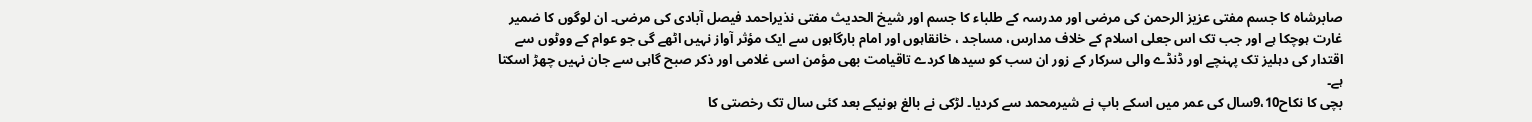صابرشاہ کا جسم مفتی عزیز الرحمن کی مرضی اور مدرسہ کے طلباء کا جسم اور شیخ الحدیث مفتی نذیراحمد فیصل آبادی کی مرضی۔ ان لوگوں کا ضمیر غارت ہوچکا ہے اور جب تک اس جعلی اسلام کے خلاف مدارس، مساجد ، خانقاہوں اور امام بارگاہوں سے ایک مؤثر آواز نہیں اٹھے گی جو عوام کے ووٹوں سے اقتدار کی دہلیز تک پہنچے اور ڈنڈے والی سرکار کے زور ان سب کو سیدھا کردے تاقیامت بھی مؤمن اسی غلامی اور ذکر صبح گاہی سے جان نہیں چھڑ اسکتا ہے۔
بچی کا نکاح9،10سال کی عمر میں اسکے باپ نے شیرمحمد سے کردیا۔ لڑکی نے بالغ ہونیکے بعد کئی سال تک رخصتی کا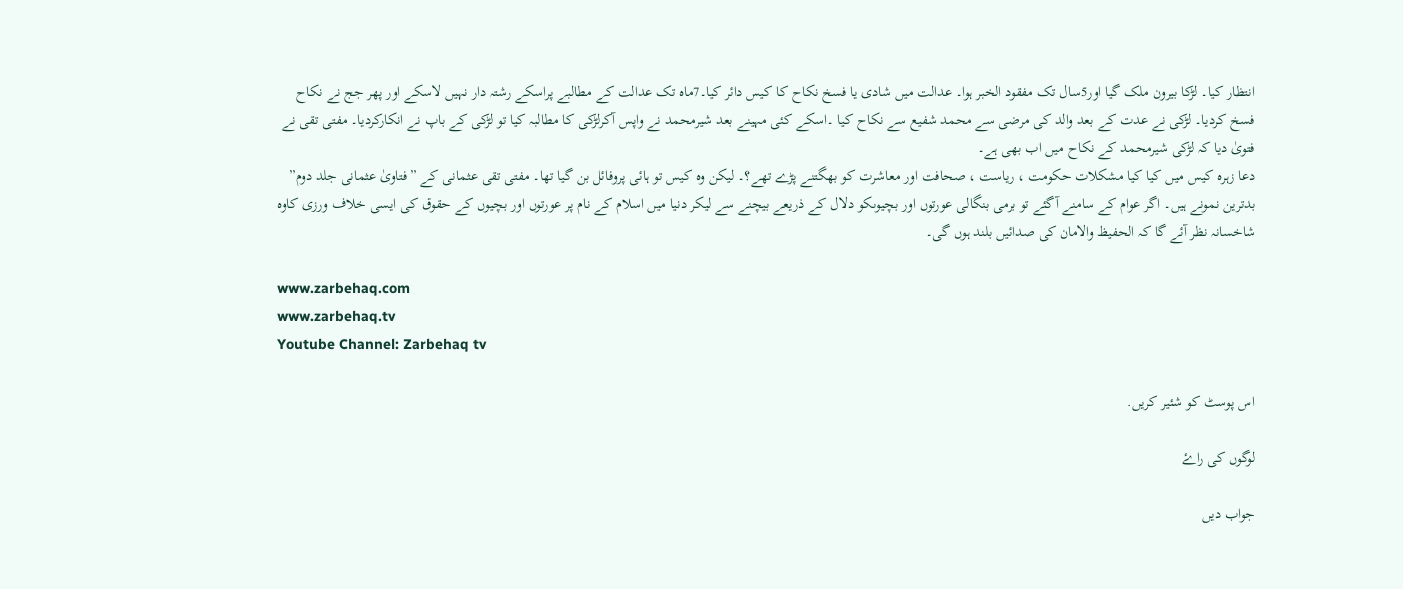انتظار کیا۔ لڑکا بیرون ملک گیا اور5سال تک مفقود الخبر ہوا۔ عدالت میں شادی یا فسخ نکاح کا کیس دائر کیا۔7ماہ تک عدالت کے مطالبے پراسکے رشتہ دار نہیں لاسکے اور پھر جج نے نکاح فسخ کردیا۔ لڑکی نے عدت کے بعد والد کی مرضی سے محمد شفیع سے نکاح کیا ۔اسکے کئی مہینے بعد شیرمحمد نے واپس آکرلڑکی کا مطالبہ کیا تو لڑکی کے باپ نے انکارکردیا۔ مفتی تقی نے فتویٰ دیا کہ لڑکی شیرمحمد کے نکاح میں اب بھی ہے۔
دعا زہرہ کیس میں کیا کیا مشکلات حکومت ، ریاست ، صحافت اور معاشرت کو بھگتنے پڑے تھے؟۔ لیکن وہ کیس تو ہائی پروفائل بن گیا تھا۔ مفتی تقی عثمانی کے ”فتاویٰ عثمانی جلد دوم” بدترین نمونے ہیں۔ اگر عوام کے سامنے آگئے تو برمی بنگالی عورتوں اور بچیوںکو دلال کے ذریعے بیچنے سے لیکر دنیا میں اسلام کے نام پر عورتوں اور بچیوں کے حقوق کی ایسی خلاف ورزی کاوہ شاخسانہ نظر آئے گا کہ الحفیظ والامان کی صدائیں بلند ہوں گی۔

www.zarbehaq.com
www.zarbehaq.tv
Youtube Channel: Zarbehaq tv

اس پوسٹ کو شئیر کریں.

لوگوں کی راۓ

جواب دیں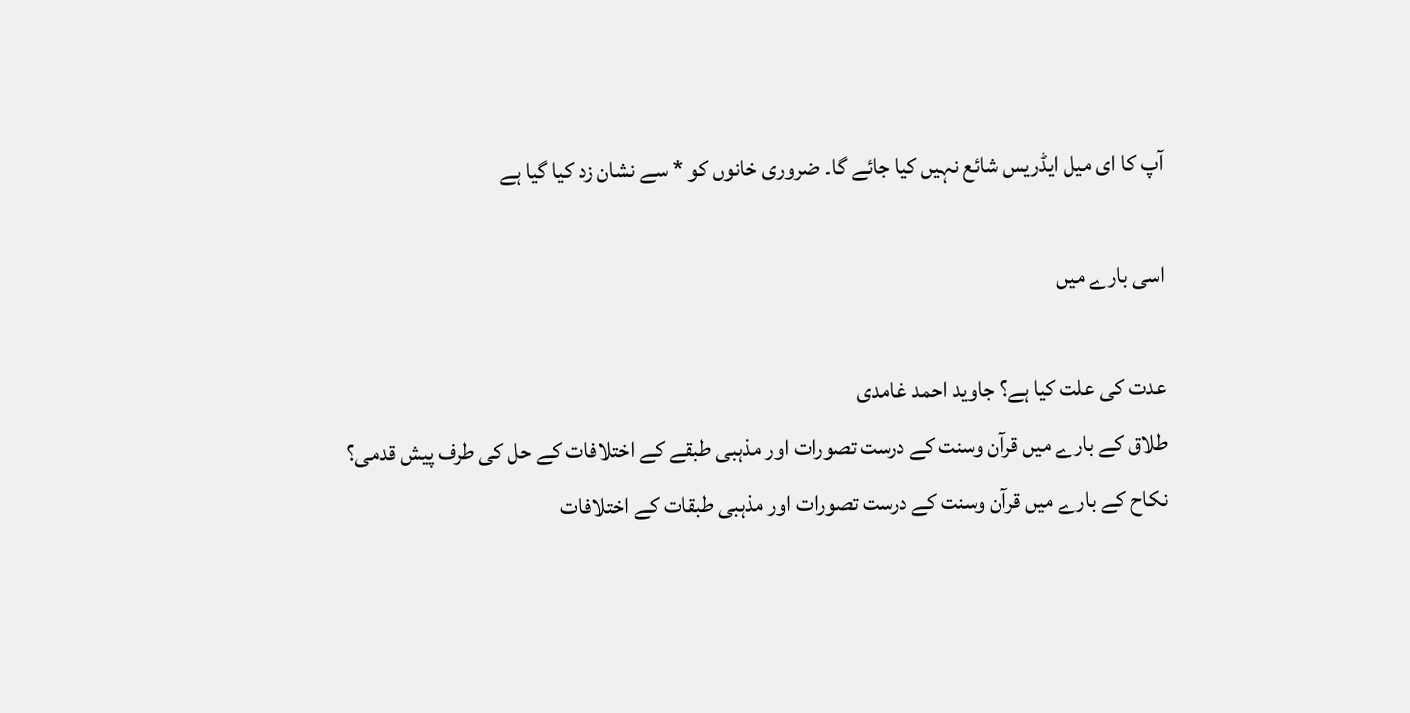آپ کا ای میل ایڈریس شائع نہیں کیا جائے گا۔ ضروری خانوں کو * سے نشان زد کیا گیا ہے

اسی بارے میں

عدت کی علت کیا ہے؟ جاوید احمد غامدی
طلاق کے بارے میں قرآن وسنت کے درست تصورات اور مذہبی طبقے کے اختلافات کے حل کی طرف پیش قدمی؟
نکاح کے بارے میں قرآن وسنت کے درست تصورات اور مذہبی طبقات کے اختلافات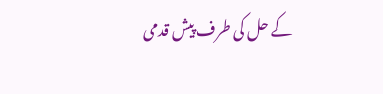کے حل کی طرف پیش قدمی